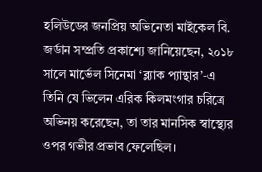হলিউডের জনপ্রিয় অভিনেতা মাইকেল বি. জর্ডান সম্প্রতি প্রকাশ্যে জানিয়েছেন, ২০১৮ সালে মার্ভেল সিনেমা ‘ব্ল্যাক প্যান্থার’‑এ তিনি যে ভিলেন এরিক কিলমংগার চরিত্রে অভিনয় করেছেন, তা তার মানসিক স্বাস্থ্যের ওপর গভীর প্রভাব ফেলেছিল।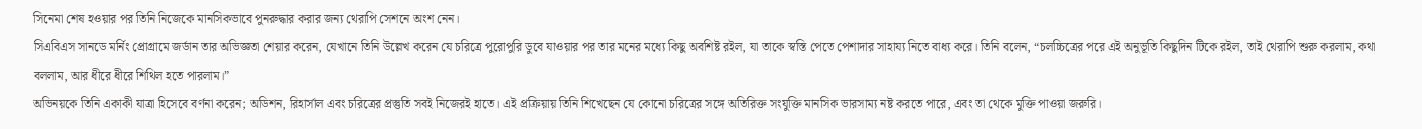সিনেমা শেষ হওয়ার পর তিনি নিজেকে মানসিকভাবে পুনরুদ্ধার করার জন্য থেরাপি সেশনে অংশ নেন।
সিএবিএস সানডে মর্নিং প্রোগ্রামে জর্ডান তার অভিজ্ঞতা শেয়ার করেন, যেখানে তিনি উল্লেখ করেন যে চরিত্রে পুরোপুরি ডুবে যাওয়ার পর তার মনের মধ্যে কিছু অবশিষ্ট রইল, যা তাকে স্বস্তি পেতে পেশাদার সাহায্য নিতে বাধ্য করে। তিনি বলেন, “চলচ্চিত্রের পরে এই অনুভূতি কিছুদিন টিকে রইল, তাই থেরাপি শুরু করলাম, কথা বললাম, আর ধীরে ধীরে শিথিল হতে পারলাম।”
অভিনয়কে তিনি একাকী যাত্রা হিসেবে বর্ণনা করেন; অডিশন, রিহার্সাল এবং চরিত্রের প্রস্তুতি সবই নিজেরই হাতে। এই প্রক্রিয়ায় তিনি শিখেছেন যে কোনো চরিত্রের সঙ্গে অতিরিক্ত সংযুক্তি মানসিক ভারসাম্য নষ্ট করতে পারে, এবং তা থেকে মুক্তি পাওয়া জরুরি।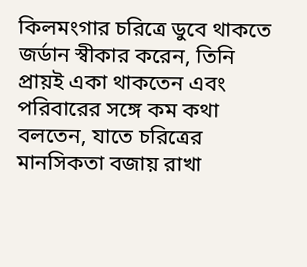কিলমংগার চরিত্রে ডুবে থাকতে জর্ডান স্বীকার করেন, তিনি প্রায়ই একা থাকতেন এবং পরিবারের সঙ্গে কম কথা বলতেন, যাতে চরিত্রের মানসিকতা বজায় রাখা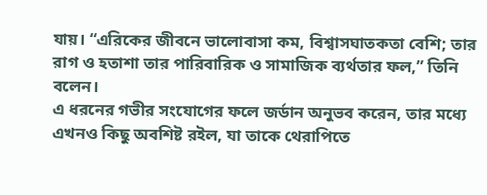যায়। “এরিকের জীবনে ভালোবাসা কম, বিশ্বাসঘাতকতা বেশি; তার রাগ ও হতাশা তার পারিবারিক ও সামাজিক ব্যর্থতার ফল,” তিনি বলেন।
এ ধরনের গভীর সংযোগের ফলে জর্ডান অনুভব করেন, তার মধ্যে এখনও কিছু অবশিষ্ট রইল, যা তাকে থেরাপিতে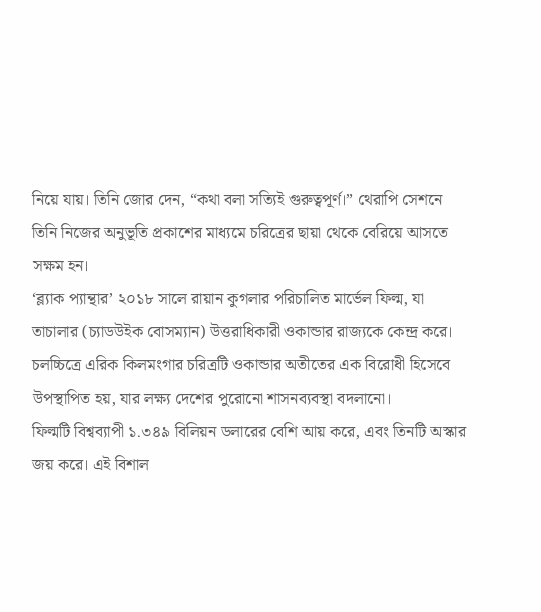নিয়ে যায়। তিনি জোর দেন, “কথা বলা সত্যিই গুরুত্বপূর্ণ।” থেরাপি সেশনে তিনি নিজের অনুভূতি প্রকাশের মাধ্যমে চরিত্রের ছায়া থেকে বেরিয়ে আসতে সক্ষম হন।
‘ব্ল্যাক প্যান্থার’ ২০১৮ সালে রায়ান কুগলার পরিচালিত মার্ভেল ফিল্ম, যা তাচালার (চ্যাডউইক বোসম্যান) উত্তরাধিকারী ওকান্ডার রাজ্যকে কেন্দ্র করে। চলচ্চিত্রে এরিক কিলমংগার চরিত্রটি ওকান্ডার অতীতের এক বিরোধী হিসেবে উপস্থাপিত হয়, যার লক্ষ্য দেশের পুরোনো শাসনব্যবস্থা বদলানো।
ফিল্মটি বিশ্বব্যাপী ১.৩৪৯ বিলিয়ন ডলারের বেশি আয় করে, এবং তিনটি অস্কার জয় করে। এই বিশাল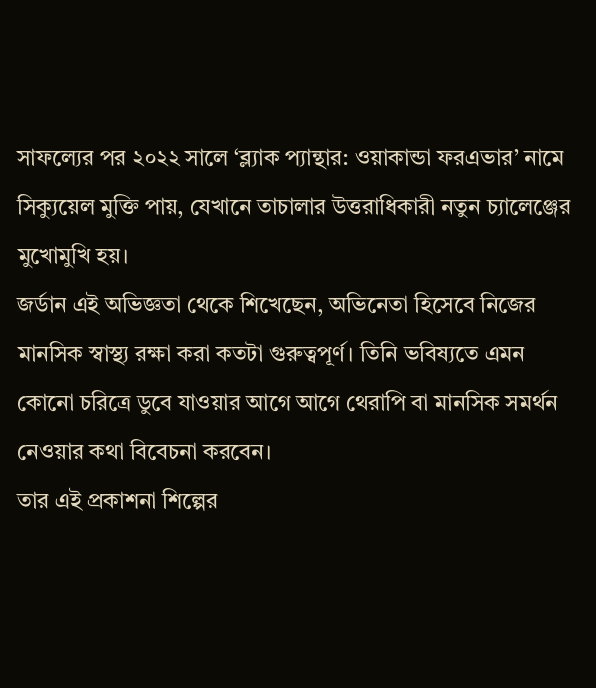সাফল্যের পর ২০২২ সালে ‘ব্ল্যাক প্যান্থার: ওয়াকান্ডা ফরএভার’ নামে সিক্যুয়েল মুক্তি পায়, যেখানে তাচালার উত্তরাধিকারী নতুন চ্যালেঞ্জের মুখোমুখি হয়।
জর্ডান এই অভিজ্ঞতা থেকে শিখেছেন, অভিনেতা হিসেবে নিজের মানসিক স্বাস্থ্য রক্ষা করা কতটা গুরুত্বপূর্ণ। তিনি ভবিষ্যতে এমন কোনো চরিত্রে ডুবে যাওয়ার আগে আগে থেরাপি বা মানসিক সমর্থন নেওয়ার কথা বিবেচনা করবেন।
তার এই প্রকাশনা শিল্পের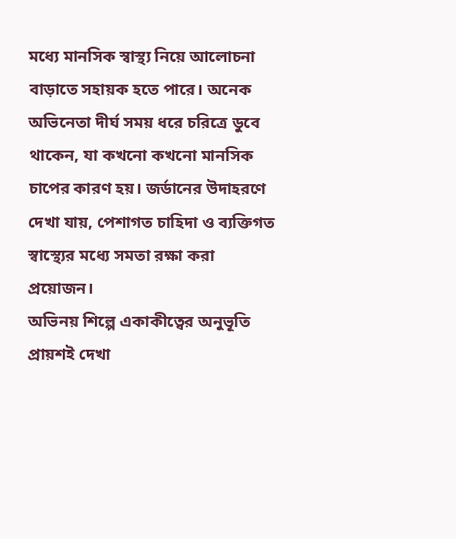মধ্যে মানসিক স্বাস্থ্য নিয়ে আলোচনা বাড়াতে সহায়ক হতে পারে। অনেক অভিনেতা দীর্ঘ সময় ধরে চরিত্রে ডুবে থাকেন, যা কখনো কখনো মানসিক চাপের কারণ হয়। জর্ডানের উদাহরণে দেখা যায়, পেশাগত চাহিদা ও ব্যক্তিগত স্বাস্থ্যের মধ্যে সমতা রক্ষা করা প্রয়োজন।
অভিনয় শিল্পে একাকীত্বের অনুভূতি প্রায়শই দেখা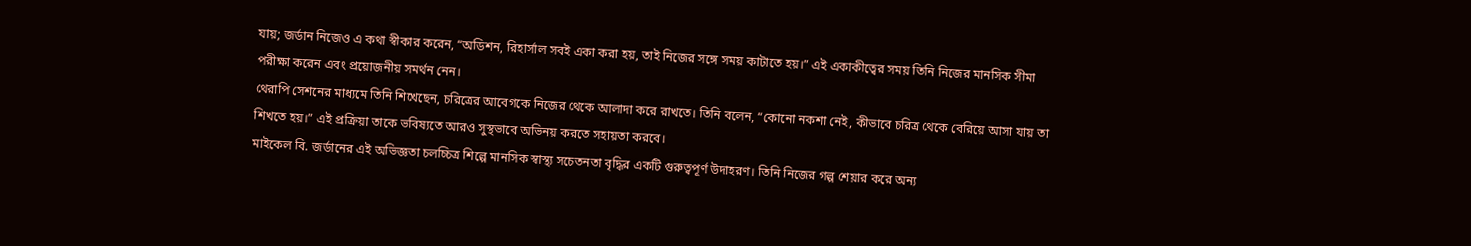যায়; জর্ডান নিজেও এ কথা স্বীকার করেন, “অডিশন, রিহার্সাল সবই একা করা হয়, তাই নিজের সঙ্গে সময় কাটাতে হয়।” এই একাকীত্বের সময় তিনি নিজের মানসিক সীমা পরীক্ষা করেন এবং প্রয়োজনীয় সমর্থন নেন।
থেরাপি সেশনের মাধ্যমে তিনি শিখেছেন, চরিত্রের আবেগকে নিজের থেকে আলাদা করে রাখতে। তিনি বলেন, “কোনো নকশা নেই, কীভাবে চরিত্র থেকে বেরিয়ে আসা যায় তা শিখতে হয়।” এই প্রক্রিয়া তাকে ভবিষ্যতে আরও সুস্থভাবে অভিনয় করতে সহায়তা করবে।
মাইকেল বি. জর্ডানের এই অভিজ্ঞতা চলচ্চিত্র শিল্পে মানসিক স্বাস্থ্য সচেতনতা বৃদ্ধির একটি গুরুত্বপূর্ণ উদাহরণ। তিনি নিজের গল্প শেয়ার করে অন্য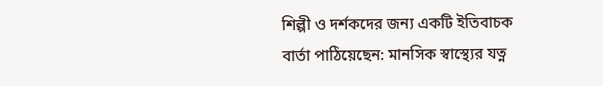শিল্পী ও দর্শকদের জন্য একটি ইতিবাচক বার্তা পাঠিয়েছেন: মানসিক স্বাস্থ্যের যত্ন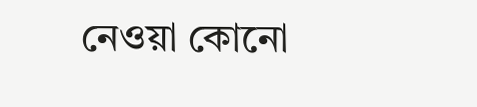নেওয়া কোনো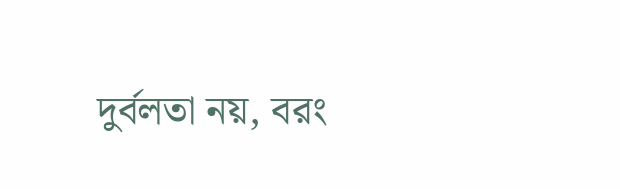দুর্বলতা নয়, বরং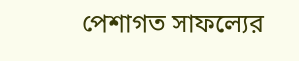পেশাগত সাফল্যের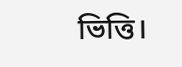ভিত্তি।